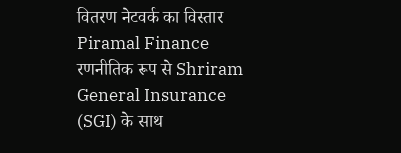वितरण नेटवर्क का विस्तार
Piramal Finance रणनीतिक रूप से Shriram General Insurance (SGI) के साथ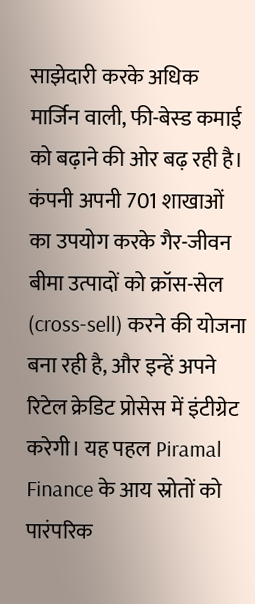साझेदारी करके अधिक मार्जिन वाली, फी-बेस्ड कमाई को बढ़ाने की ओर बढ़ रही है। कंपनी अपनी 701 शाखाओं का उपयोग करके गैर-जीवन बीमा उत्पादों को क्रॉस-सेल (cross-sell) करने की योजना बना रही है, और इन्हें अपने रिटेल क्रेडिट प्रोसेस में इंटीग्रेट करेगी। यह पहल Piramal Finance के आय स्रोतों को पारंपरिक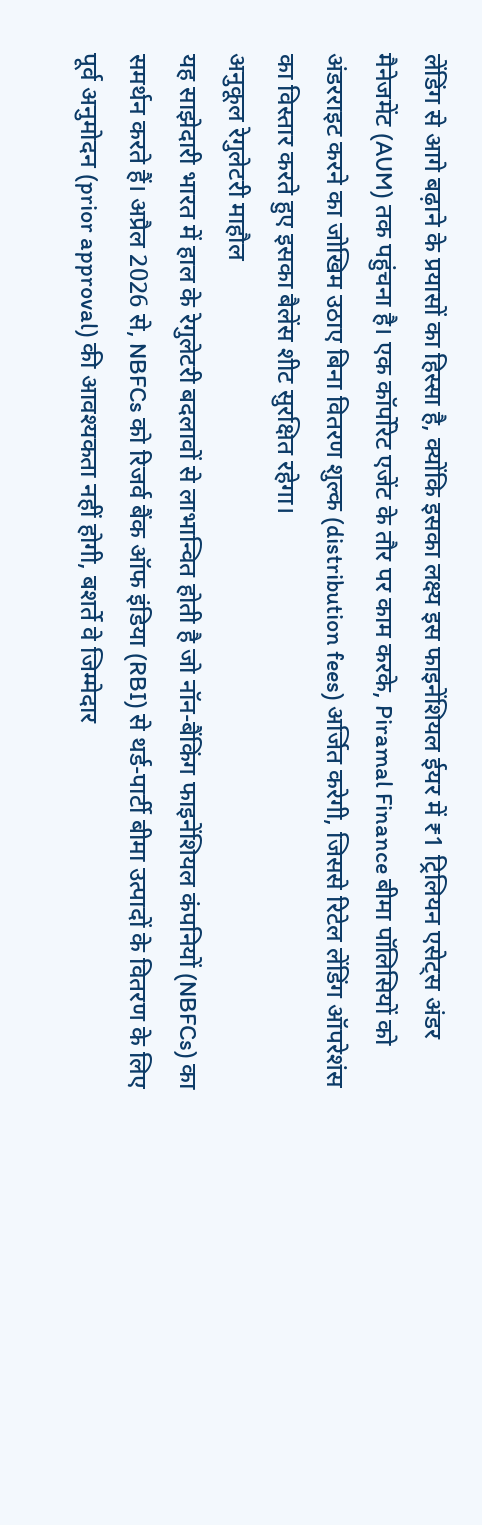लेंडिंग से आगे बढ़ाने के प्रयासों का हिस्सा है, क्योंकि इसका लक्ष्य इस फाइनेंशियल ईयर में ₹1 ट्रिलियन एसेट्स अंडर मैनेजमेंट (AUM) तक पहुंचना है। एक कॉर्पोरेट एजेंट के तौर पर काम करके, Piramal Finance बीमा पॉलिसियों को अंडरराइट करने का जोखिम उठाए बिना वितरण शुल्क (distribution fees) अर्जित करेगी, जिससे रिटेल लेंडिंग ऑपरेशंस का विस्तार करते हुए इसका बैलेंस शीट सुरक्षित रहेगा।
अनुकूल रेगुलेटरी माहौल
यह साझेदारी भारत में हाल के रेगुलेटरी बदलावों से लाभान्वित होती है जो नॉन-बैंकिंग फाइनेंशियल कंपनियों (NBFCs) का समर्थन करते हैं। अप्रैल 2026 से, NBFCs को रिजर्व बैंक ऑफ इंडिया (RBI) से थर्ड-पार्टी बीमा उत्पादों के वितरण के लिए पूर्व अनुमोदन (prior approval) की आवश्यकता नहीं होगी, बशर्ते वे जिम्मेदार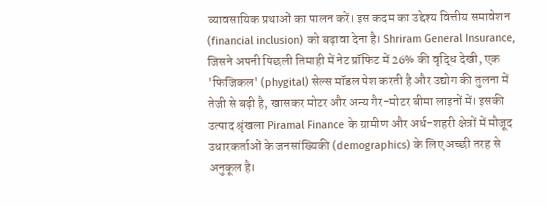व्यावसायिक प्रथाओं का पालन करें। इस कदम का उद्देश्य वित्तीय समावेशन (financial inclusion) को बढ़ावा देना है। Shriram General Insurance, जिसने अपनी पिछली तिमाही में नेट प्रॉफिट में 26% की वृद्धि देखी, एक 'फिजिकल' (phygital) सेल्स मॉडल पेश करती है और उद्योग की तुलना में तेजी से बढ़ी है, खासकर मोटर और अन्य गैर-मोटर बीमा लाइनों में। इसकी उत्पाद श्रृंखला Piramal Finance के ग्रामीण और अर्ध-शहरी क्षेत्रों में मौजूद उधारकर्ताओं के जनसांख्यिकी (demographics) के लिए अच्छी तरह से अनुकूल है।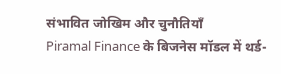संभावित जोखिम और चुनौतियाँ
Piramal Finance के बिजनेस मॉडल में थर्ड-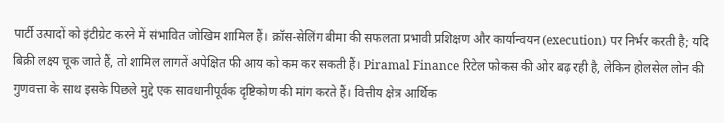पार्टी उत्पादों को इंटीग्रेट करने में संभावित जोखिम शामिल हैं। क्रॉस-सेलिंग बीमा की सफलता प्रभावी प्रशिक्षण और कार्यान्वयन (execution) पर निर्भर करती है; यदि बिक्री लक्ष्य चूक जाते हैं, तो शामिल लागतें अपेक्षित फी आय को कम कर सकती हैं। Piramal Finance रिटेल फोकस की ओर बढ़ रही है, लेकिन होलसेल लोन की गुणवत्ता के साथ इसके पिछले मुद्दे एक सावधानीपूर्वक दृष्टिकोण की मांग करते हैं। वित्तीय क्षेत्र आर्थिक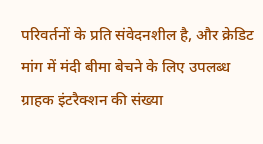परिवर्तनों के प्रति संवेदनशील है, और क्रेडिट मांग में मंदी बीमा बेचने के लिए उपलब्ध ग्राहक इंटरैक्शन की संख्या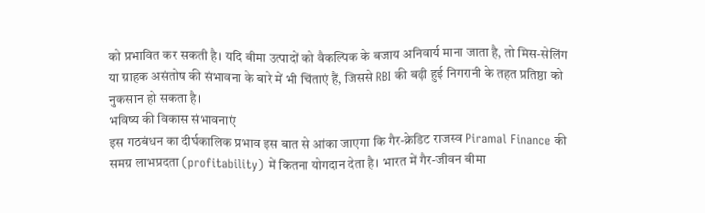को प्रभावित कर सकती है। यदि बीमा उत्पादों को वैकल्पिक के बजाय अनिवार्य माना जाता है, तो मिस-सेलिंग या ग्राहक असंतोष की संभावना के बारे में भी चिंताएं हैं, जिससे RBI की बढ़ी हुई निगरानी के तहत प्रतिष्ठा को नुकसान हो सकता है।
भविष्य की विकास संभावनाएं
इस गठबंधन का दीर्घकालिक प्रभाव इस बात से आंका जाएगा कि गैर-क्रेडिट राजस्व Piramal Finance की समग्र लाभप्रदता (profitability) में कितना योगदान देता है। भारत में गैर-जीवन बीमा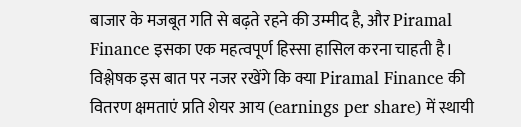बाजार के मजबूत गति से बढ़ते रहने की उम्मीद है, और Piramal Finance इसका एक महत्वपूर्ण हिस्सा हासिल करना चाहती है। विश्लेषक इस बात पर नजर रखेंगे कि क्या Piramal Finance की वितरण क्षमताएं प्रति शेयर आय (earnings per share) में स्थायी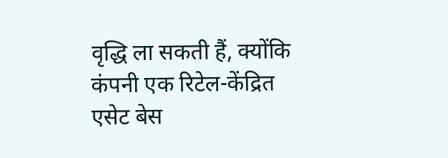वृद्धि ला सकती हैं, क्योंकि कंपनी एक रिटेल-केंद्रित एसेट बेस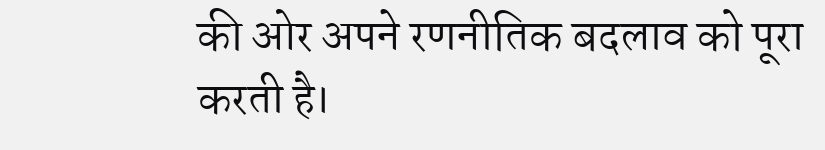की ओर अपने रणनीतिक बदलाव को पूरा करती है।